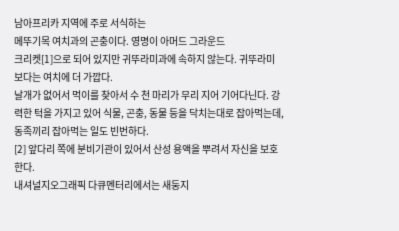남아프리카 지역에 주로 서식하는
메뚜기목 여치과의 곤충이다. 영명이 아머드 그라운드
크리켓[1]으로 되어 있지만 귀뚜라미과에 속하지 않는다. 귀뚜라미 보다는 여치에 더 가깝다.
날개가 없어서 먹이를 찾아서 수 천 마리가 무리 지어 기어다닌다. 강력한 턱을 가지고 있어 식물, 곤충, 동물 등을 닥치는대로 잡아먹는데, 동족끼리 잡아먹는 일도 빈번하다.
[2] 앞다리 쪽에 분비기관이 있어서 산성 용액을 뿌려서 자신을 보호한다.
내셔널지오그래픽 다큐멘터리에서는 새둥지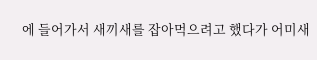에 들어가서 새끼새를 잡아먹으려고 했다가 어미새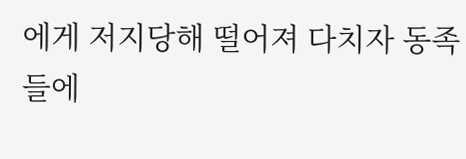에게 저지당해 떨어져 다치자 동족들에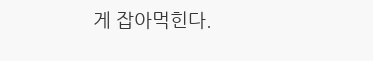게 잡아먹힌다.